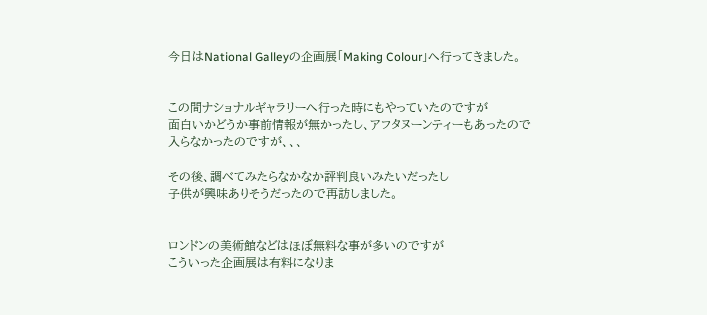今日はNational Galleyの企画展「Making Colour」へ行ってきました。


この間ナショナルギャラリーへ行った時にもやっていたのですが
面白いかどうか事前情報が無かったし、アフタヌーンティーもあったので
入らなかったのですが、、、

その後、調べてみたらなかなか評判良いみたいだったし
子供が興味ありそうだったので再訪しました。


ロンドンの美術館などはほぼ無料な事が多いのですが
こういった企画展は有料になりま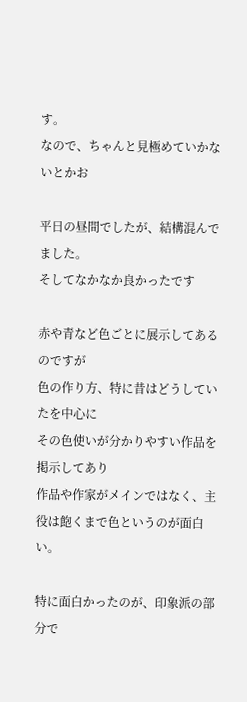す。
なので、ちゃんと見極めていかないとかお

平日の昼間でしたが、結構混んでました。
そしてなかなか良かったです

赤や青など色ごとに展示してあるのですが
色の作り方、特に昔はどうしていたを中心に
その色使いが分かりやすい作品を掲示してあり
作品や作家がメインではなく、主役は飽くまで色というのが面白い。

特に面白かったのが、印象派の部分で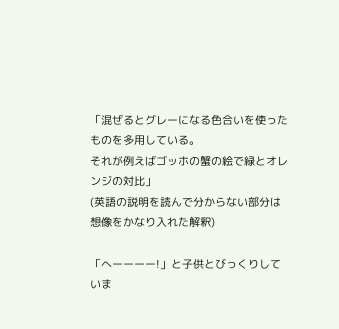「混ぜるとグレーになる色合いを使ったものを多用している。
それが例えばゴッホの蟹の絵で緑とオレンジの対比」
(英語の説明を読んで分からない部分は想像をかなり入れた解釈)

「へーーーー!」と子供とびっくりしていま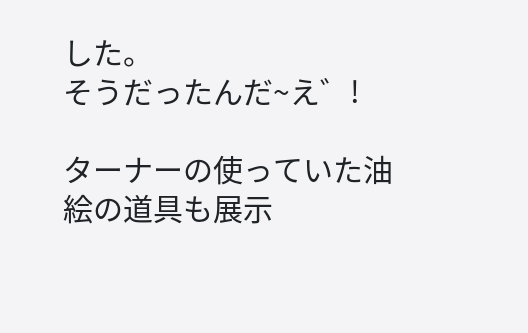した。
そうだったんだ~え゛!

ターナーの使っていた油絵の道具も展示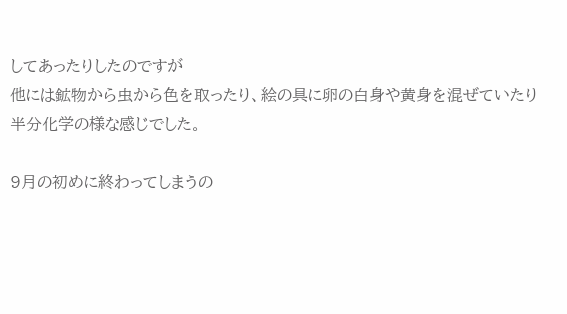してあったりしたのですが
他には鉱物から虫から色を取ったり、絵の具に卵の白身や黄身を混ぜていたり
半分化学の様な感じでした。

9月の初めに終わってしまうの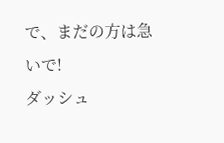で、まだの方は急いで!
ダッシュ